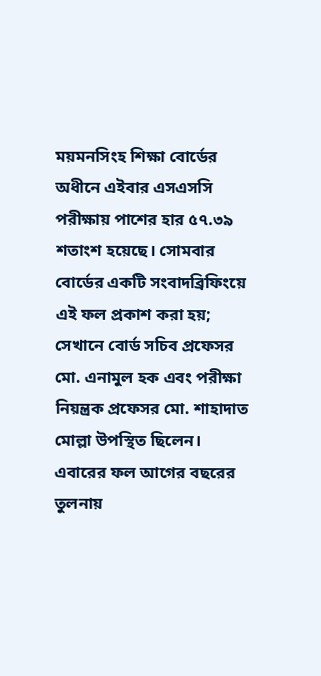ময়মনসিংহ শিক্ষা বোর্ডের অধীনে এইবার এসএসসি পরীক্ষায় পাশের হার ৫৭.৩৯ শতাংশ হয়েছে। সোমবার বোর্ডের একটি সংবাদব্রিফিংয়ে এই ফল প্রকাশ করা হয়; সেখানে বোর্ড সচিব প্রফেসর মো. এনামুল হক এবং পরীক্ষা নিয়ন্ত্রক প্রফেসর মো. শাহাদাত মোল্লা উপস্থিত ছিলেন। এবারের ফল আগের বছরের তুলনায়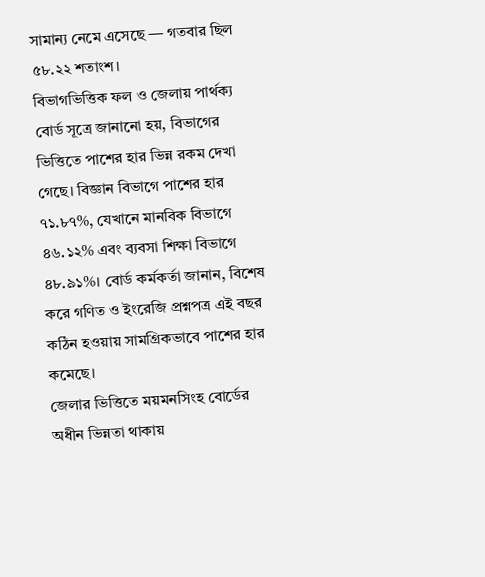সামান্য নেমে এসেছে — গতবার ছিল ৫৮.২২ শতাংশ।
বিভাগভিত্তিক ফল ও জেলায় পার্থক্য
বোর্ড সূত্রে জানানো হয়, বিভাগের ভিত্তিতে পাশের হার ভিন্ন রকম দেখা গেছে। বিজ্ঞান বিভাগে পাশের হার ৭১.৮৭%, যেখানে মানবিক বিভাগে ৪৬.১২% এবং ব্যবসা শিক্ষা বিভাগে ৪৮.৯১%। বোর্ড কর্মকর্তা জানান, বিশেষ করে গণিত ও ইংরেজি প্রশ্নপত্র এই বছর কঠিন হওয়ায় সামগ্রিকভাবে পাশের হার কমেছে।
জেলার ভিত্তিতে ময়মনসিংহ বোর্ডের অধীন ভিন্নতা থাকায়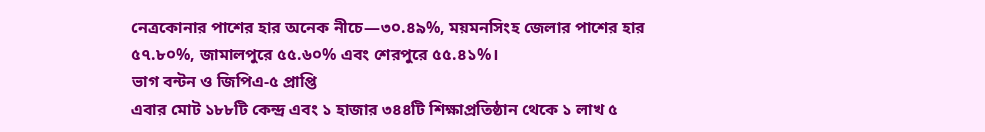নেত্রকোনার পাশের হার অনেক নীচে—৩০.৪৯%, ময়মনসিংহ জেলার পাশের হার ৫৭.৮০%, জামালপুরে ৫৫.৬০% এবং শেরপুরে ৫৫.৪১%।
ভাগ বন্টন ও জিপিএ-৫ প্রাপ্তি
এবার মোট ১৮৮টি কেন্দ্র এবং ১ হাজার ৩৪৪টি শিক্ষাপ্রতিষ্ঠান থেকে ১ লাখ ৫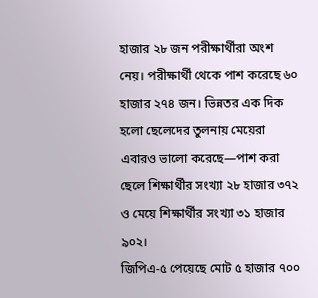হাজার ২৮ জন পরীক্ষার্থীরা অংশ নেয়। পরীক্ষার্থী থেকে পাশ করেছে ৬০ হাজার ২৭৪ জন। ভিন্নতর এক দিক হলো ছেলেদের তুলনায় মেয়েরা এবারও ভালো করেছে—পাশ করা ছেলে শিক্ষার্থীর সংখ্যা ২৮ হাজার ৩৭২ ও মেয়ে শিক্ষার্থীর সংখ্যা ৩১ হাজার ৯০২।
জিপিএ-৫ পেয়েছে মোট ৫ হাজার ৭০০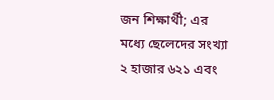জন শিক্ষার্থী; এর মধ্যে ছেলেদের সংখ্যা ২ হাজার ৬২১ এবং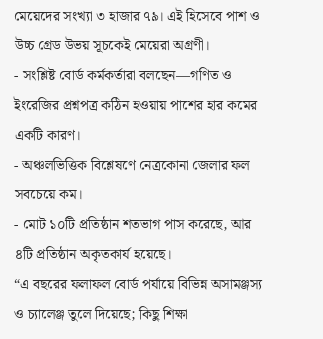মেয়েদের সংখ্যা ৩ হাজার ৭৯। এই হিসেবে পাশ ও উচ্চ গ্রেড উভয় সূচকেই মেয়েরা অগ্রণী।
- সংশ্লিষ্ট বোর্ড কর্মকর্তারা বলছেন—গণিত ও ইংরেজির প্রশ্নপত্র কঠিন হওয়ায় পাশের হার কমের একটি কারণ।
- অঞ্চলভিত্তিক বিশ্লেষণে নেত্রকোনা জেলার ফল সবচেয়ে কম।
- মোট ১০টি প্রতিষ্ঠান শতভাগ পাস করেছে, আর ৪টি প্রতিষ্ঠান অকৃতকার্য হয়েছে।
“এ বছরের ফলাফল বোর্ড পর্যায়ে বিভিন্ন অসামঞ্জস্য ও চ্যালেঞ্জ তুলে দিয়েছে; কিছু শিক্ষা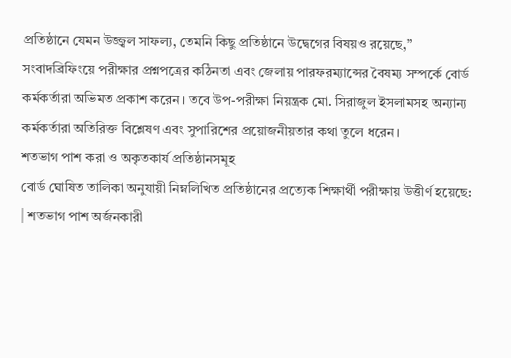প্রতিষ্ঠানে যেমন উজ্জ্বল সাফল্য, তেমনি কিছু প্রতিষ্ঠানে উদ্বেগের বিষয়ও রয়েছে,”
সংবাদব্রিফিংয়ে পরীক্ষার প্রশ্নপত্রের কঠিনতা এবং জেলায় পারফরম্যান্সের বৈষম্য সম্পর্কে বোর্ড কর্মকর্তারা অভিমত প্রকাশ করেন। তবে উপ-পরীক্ষা নিয়ন্ত্রক মো. সিরাজুল ইসলামসহ অন্যান্য কর্মকর্তারা অতিরিক্ত বিশ্লেষণ এবং সুপারিশের প্রয়োজনীয়তার কথা তুলে ধরেন।
শতভাগ পাশ করা ও অকৃতকার্য প্রতিষ্ঠানসমূহ
বোর্ড ঘোষিত তালিকা অনুযায়ী নিম্নলিখিত প্রতিষ্ঠানের প্রত্যেক শিক্ষার্থী পরীক্ষায় উত্তীর্ণ হয়েছে:
| শতভাগ পাশ অর্জনকারী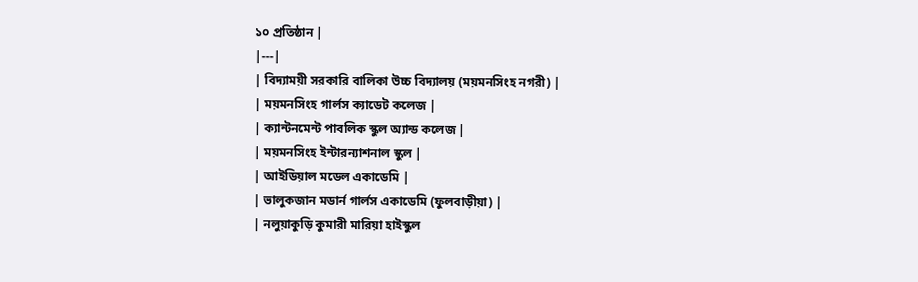১০ প্রতিষ্ঠান |
|---|
| বিদ্যাময়ী সরকারি বালিকা উচ্চ বিদ্যালয় (ময়মনসিংহ নগরী) |
| ময়মনসিংহ গার্লস ক্যাডেট কলেজ |
| ক্যান্টনমেন্ট পাবলিক স্কুল অ্যান্ড কলেজ |
| ময়মনসিংহ ইন্টারন্যাশনাল স্কুল |
| আইডিয়াল মডেল একাডেমি |
| ভালুকজান মডার্ন গার্লস একাডেমি (ফুলবাড়ীয়া) |
| নলুয়াকুড়ি কুমারী মারিয়া হাইস্কুল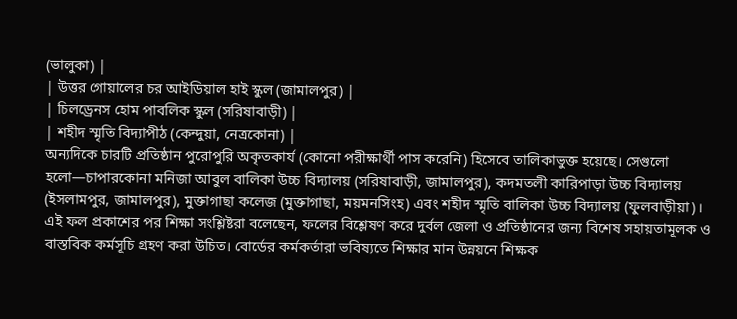(ভালুকা) |
| উত্তর গোয়ালের চর আইডিয়াল হাই স্কুল (জামালপুর) |
| চিলড্রেনস হোম পাবলিক স্কুল (সরিষাবাড়ী) |
| শহীদ স্মৃতি বিদ্যাপীঠ (কেন্দুয়া, নেত্রকোনা) |
অন্যদিকে চারটি প্রতিষ্ঠান পুরোপুরি অকৃতকার্য (কোনো পরীক্ষার্থী পাস করেনি) হিসেবে তালিকাভুক্ত হয়েছে। সেগুলো হলো—চাপারকোনা মনিজা আবুল বালিকা উচ্চ বিদ্যালয় (সরিষাবাড়ী, জামালপুর), কদমতলী কারিপাড়া উচ্চ বিদ্যালয় (ইসলামপুর, জামালপুর), মুক্তাগাছা কলেজ (মুক্তাগাছা, ময়মনসিংহ) এবং শহীদ স্মৃতি বালিকা উচ্চ বিদ্যালয় (ফুলবাড়ীয়া)।
এই ফল প্রকাশের পর শিক্ষা সংশ্লিষ্টরা বলেছেন, ফলের বিশ্লেষণ করে দুর্বল জেলা ও প্রতিষ্ঠানের জন্য বিশেষ সহায়তামূলক ও বাস্তবিক কর্মসূচি গ্রহণ করা উচিত। বোর্ডের কর্মকর্তারা ভবিষ্যতে শিক্ষার মান উন্নয়নে শিক্ষক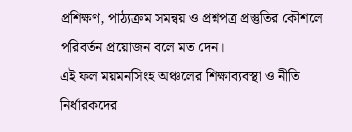প্রশিক্ষণ, পাঠ্যক্রম সমন্বয় ও প্রশ্নপত্র প্রস্তুতির কৌশলে পরিবর্তন প্রয়োজন বলে মত দেন।
এই ফল ময়মনসিংহ অঞ্চলের শিক্ষাব্যবস্থা ও নীতি নির্ধারকদের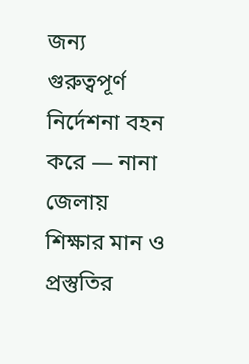জন্য গুরুত্বপূর্ণ নির্দেশনা বহন করে — নানা জেলায় শিক্ষার মান ও প্রস্তুতির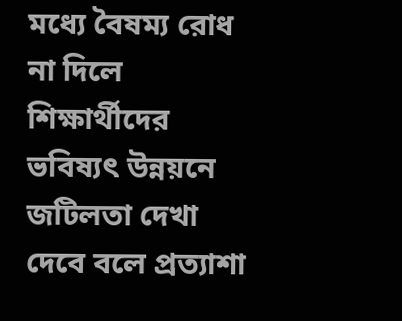মধ্যে বৈষম্য রোধ না দিলে শিক্ষার্থীদের ভবিষ্যৎ উন্নয়নে জটিলতা দেখা দেবে বলে প্রত্যাশা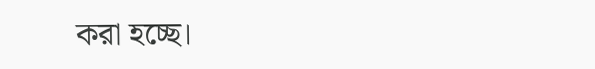করা হচ্ছে।